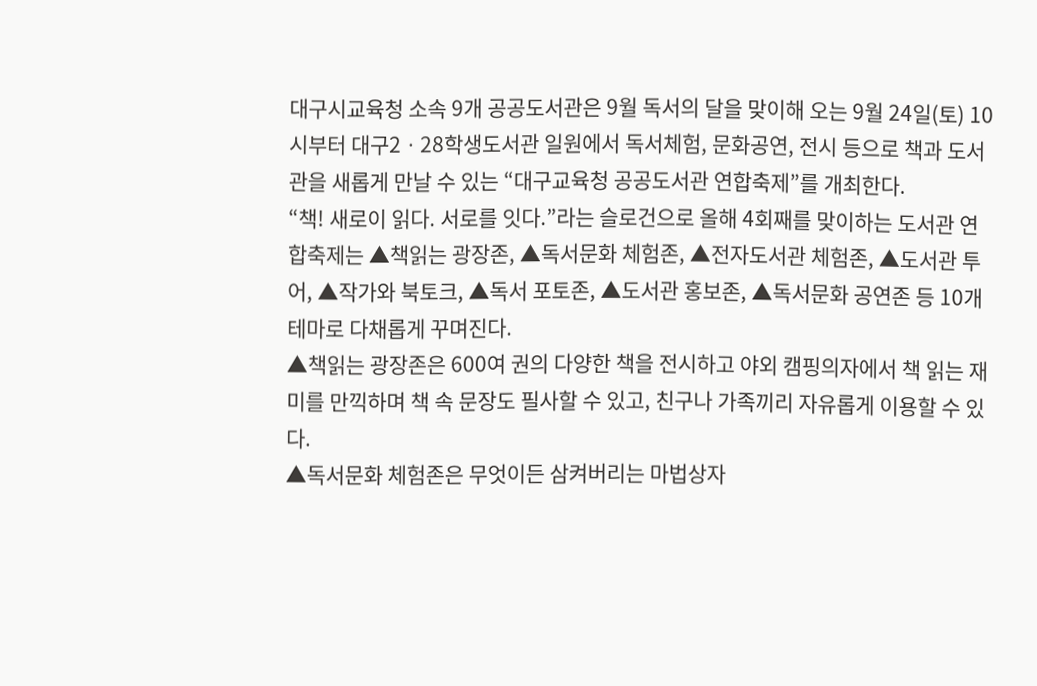대구시교육청 소속 9개 공공도서관은 9월 독서의 달을 맞이해 오는 9월 24일(토) 10시부터 대구2ㆍ28학생도서관 일원에서 독서체험, 문화공연, 전시 등으로 책과 도서관을 새롭게 만날 수 있는 “대구교육청 공공도서관 연합축제”를 개최한다.
“책! 새로이 읽다. 서로를 잇다.”라는 슬로건으로 올해 4회째를 맞이하는 도서관 연합축제는 ▲책읽는 광장존, ▲독서문화 체험존, ▲전자도서관 체험존, ▲도서관 투어, ▲작가와 북토크, ▲독서 포토존, ▲도서관 홍보존, ▲독서문화 공연존 등 10개 테마로 다채롭게 꾸며진다.
▲책읽는 광장존은 600여 권의 다양한 책을 전시하고 야외 캠핑의자에서 책 읽는 재미를 만끽하며 책 속 문장도 필사할 수 있고, 친구나 가족끼리 자유롭게 이용할 수 있다.
▲독서문화 체험존은 무엇이든 삼켜버리는 마법상자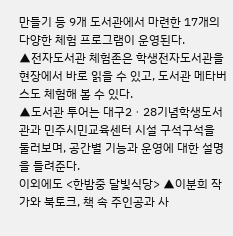만들기 등 9개 도서관에서 마련한 17개의 다양한 체험 프로그램이 운영된다.
▲전자도서관 체험존은 학생전자도서관을 현장에서 바로 읽을 수 있고, 도서관 메타버스도 체험해 볼 수 있다.
▲도서관 투어는 대구2ㆍ28기념학생도서관과 민주시민교육센터 시설 구석구석을 둘러보며, 공간별 기능과 운영에 대한 설명을 들려준다.
이외에도 <한밤중 달빛식당> ▲이분희 작가와 북토크, 책 속 주인공과 사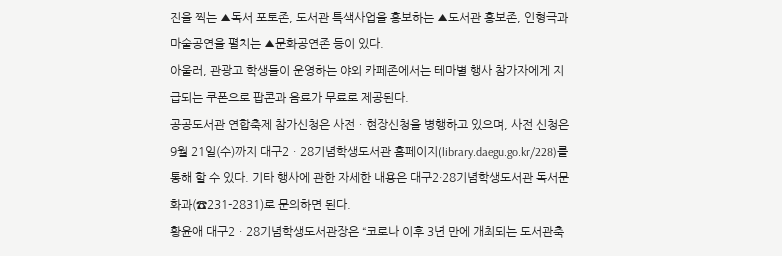진을 찍는 ▲독서 포토존, 도서관 특색사업을 홍보하는 ▲도서관 홍보존, 인형극과 마술공연을 펼치는 ▲문화공연존 등이 있다.
아울러, 관광고 학생들이 운영하는 야외 카페존에서는 테마별 행사 참가자에게 지급되는 쿠폰으로 팝콘과 음료가 무료로 제공된다.
공공도서관 연합축제 참가신청은 사전ㆍ현장신청을 병행하고 있으며, 사전 신청은 9월 21일(수)까지 대구2ㆍ28기념학생도서관 홈페이지(library.daegu.go.kr/228)를 통해 할 수 있다. 기타 행사에 관한 자세한 내용은 대구2·28기념학생도서관 독서문화과(☎231-2831)로 문의하면 된다.
황윤애 대구2ㆍ28기념학생도서관장은 “코로나 이후 3년 만에 개최되는 도서관축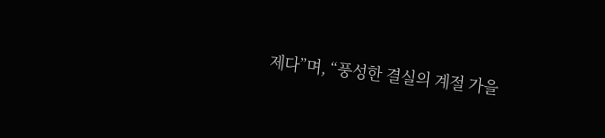제다”며, “풍성한 결실의 계절 가을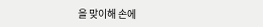을 맞이해 손에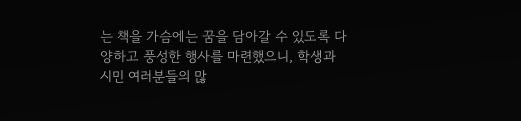는 책을 가슴에는 꿈을 담아갈 수 있도록 다양하고 풍성한 행사를 마련했으니, 학생과 시민 여러분들의 많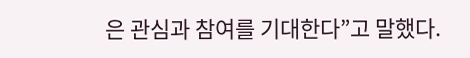은 관심과 참여를 기대한다”고 말했다.